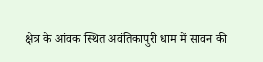क्षेत्र के आंवक स्थित अवंतिकापुरी धाम में सावन की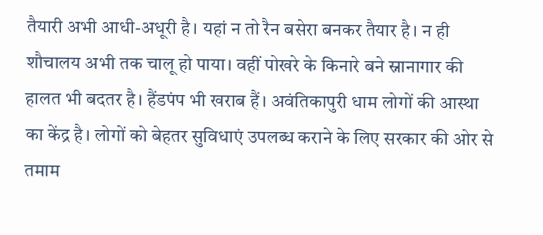तैयारी अभी आधी-अधूरी है। यहां न तो रैन बसेरा बनकर तैयार है। न ही शौचालय अभी तक चालू हो पाया। वहीं पोखरे के किनारे बने स्नानागार की हालत भी बदतर है। हैंडपंप भी खराब हैं। अवंतिकापुरी धाम लोगों की आस्था का केंद्र है। लोगों को बेहतर सुविधाएं उपलब्ध कराने के लिए सरकार की ओर से तमाम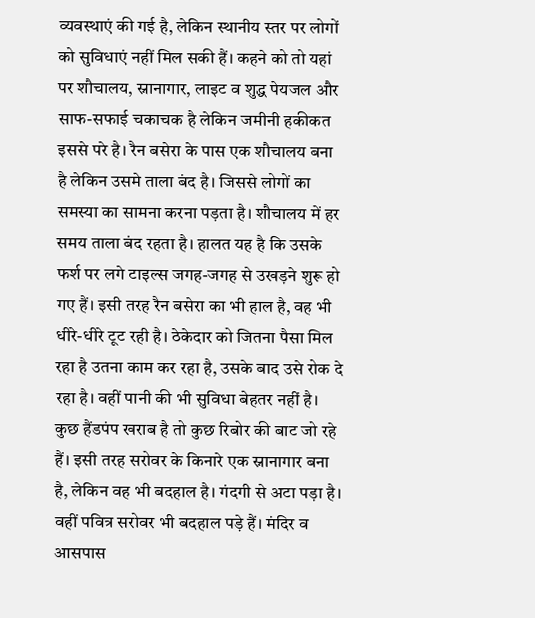व्यवस्थाएं की गई है, लेकिन स्थानीय स्तर पर लोगों को सुविधाएं नहीं मिल सकी हैं। कहने को तो यहां पर शौचालय, स्नानागार, लाइट व शुद्ध पेयजल और साफ-सफाई चकाचक है लेकिन जमीनी हकीकत इससे परे है। रैन बसेरा के पास एक शौचालय बना है लेकिन उसमे ताला बंद है। जिससे लोगों का समस्या का सामना करना पड़ता है। शौचालय में हर समय ताला बंद रहता है। हालत यह है कि उसके फर्श पर लगे टाइल्स जगह-जगह से उखड़ने शुरू हो गए हैं। इसी तरह रैन बसेरा का भी हाल है, वह भी धीरे-धीरे टूट रही है। ठेकेदार को जितना पैसा मिल रहा है उतना काम कर रहा है, उसके बाद उसे रोक दे रहा है। वहीं पानी की भी सुविधा बेहतर नहीं है। कुछ हैंडपंप खराब है तो कुछ रिबोर की बाट जो रहे हैं। इसी तरह सरोवर के किनारे एक स्नानागार बना है, लेकिन वह भी बदहाल है। गंदगी से अटा पड़ा है। वहीं पवित्र सरोवर भी बदहाल पड़े हैं। मंदिर व आसपास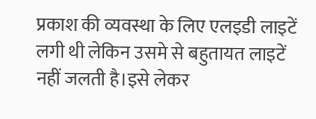प्रकाश की व्यवस्था के लिए एलइडी लाइटें लगी थी लेकिन उसमे से बहुतायत लाइटें नहीं जलती है।इसे लेकर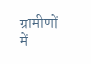ग्रामीणों में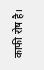काफी रोष है।